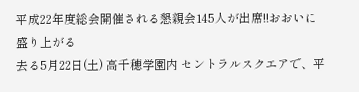平成22年度総会開催される懇親会145人が出席!!おおいに盛り上がる
去る5月22日(土) 高千穂学園内 セントラルスクエアで、平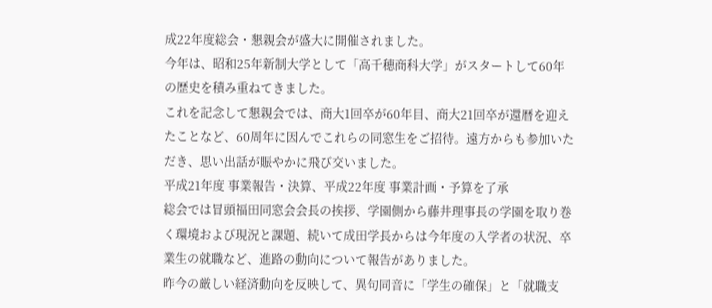成22年度総会・懇親会が盛大に開催されました。
今年は、昭和25年新制大学として「高千穂商科大学」がスタートして60年の歴史を積み重ねてきました。
これを記念して懇親会では、商大1回卒が60年目、商大21回卒が還暦を迎えたことなど、60周年に因んでこれらの同窓生をご招待。遠方からも参加いただき、思い出話が賑やかに飛び交いました。
平成21年度 事業報告・決算、平成22年度 事業計画・予算を了承
総会では冒頭福田同窓会会長の挨拶、学園側から藤井理事長の学園を取り巻く環境および現況と課題、続いて成田学長からは今年度の入学者の状況、卒業生の就職など、進路の動向について報告がありました。
昨今の厳しい経済動向を反映して、異句同音に「学生の確保」と「就職支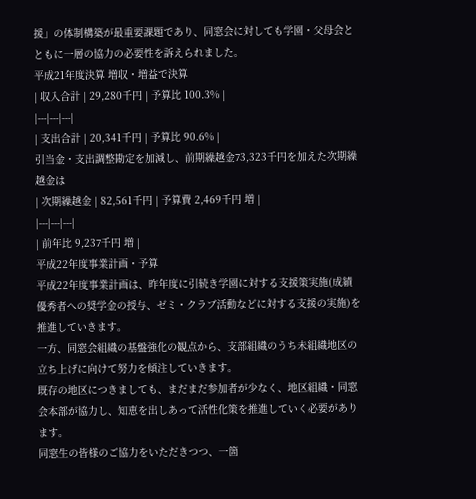援」の体制構築が最重要課題であり、同窓会に対しても学園・父母会とともに一層の協力の必要性を訴えられました。
平成21年度決算 増収・増益で決算
| 収入合計 | 29,280千円 | 予算比 100.3% |
|---|---|---|
| 支出合計 | 20,341千円 | 予算比 90.6% |
引当金・支出調整勘定を加減し、前期繰越金73,323千円を加えた次期繰越金は
| 次期繰越金 | 82,561千円 | 予算費 2,469千円 増 |
|---|---|---|
| 前年比 9,237千円 増 |
平成22年度事業計画・予算
平成22年度事業計画は、昨年度に引続き学園に対する支援策実施(成績優秀者への奨学金の授与、ゼミ・クラブ活動などに対する支援の実施)を推進していきます。
一方、同窓会組織の基盤強化の観点から、支部組織のうち未組織地区の立ち上げに向けて努力を傾注していきます。
既存の地区につきましても、まだまだ参加者が少なく、地区組織・同窓会本部が協力し、知恵を出しあって活性化策を推進していく必要があります。
同窓生の皆様のご協力をいただきつつ、一箇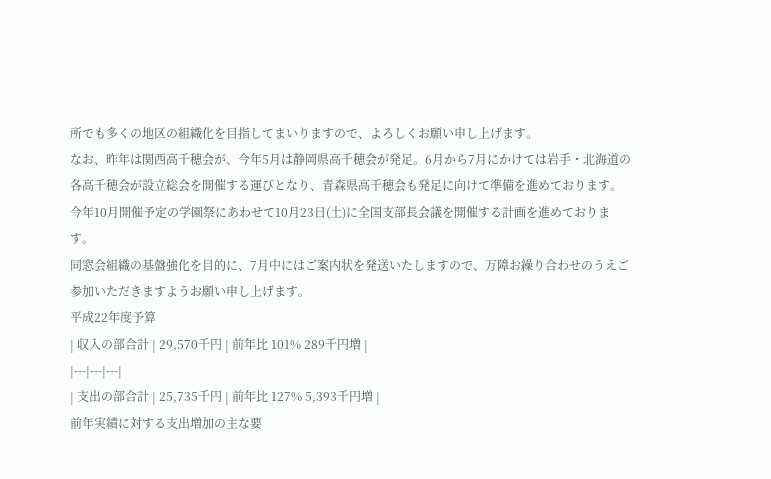所でも多くの地区の組織化を目指してまいりますので、よろしくお願い申し上げます。
なお、昨年は関西高千穂会が、今年5月は静岡県高千穂会が発足。6月から7月にかけては岩手・北海道の各高千穂会が設立総会を開催する運びとなり、青森県高千穂会も発足に向けて準備を進めております。
今年10月開催予定の学園祭にあわせて10月23日(土)に全国支部長会議を開催する計画を進めております。
同窓会組織の基盤強化を目的に、7月中にはご案内状を発送いたしますので、万障お繰り合わせのうえご参加いただきますようお願い申し上げます。
平成22年度予算
| 収入の部合計 | 29,570千円 | 前年比 101% 289千円増 |
|---|---|---|
| 支出の部合計 | 25,735千円 | 前年比 127% 5,393千円増 |
前年実績に対する支出増加の主な要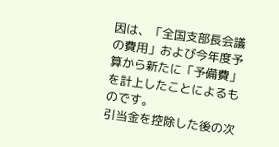因は、「全国支部長会議の費用」および今年度予算から新たに「予備費」を計上したことによるものです。
引当金を控除した後の次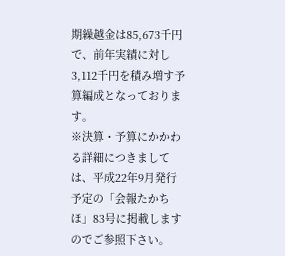期繰越金は85,673千円で、前年実績に対し3,112千円を積み増す予算編成となっております。
※決算・予算にかかわる詳細につきましては、平成22年9月発行予定の「会報たかちほ」83号に掲載しますのでご参照下さい。